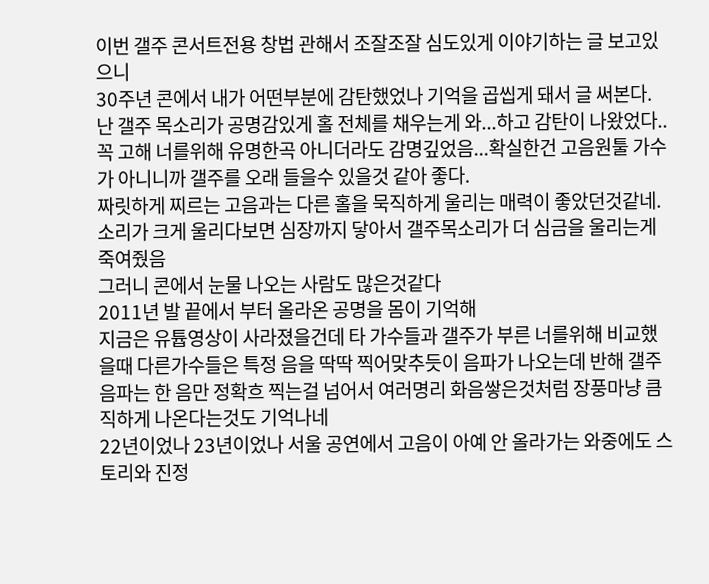이번 갤주 콘서트전용 창법 관해서 조잘조잘 심도있게 이야기하는 글 보고있으니
30주년 콘에서 내가 어떤부분에 감탄했었나 기억을 곱씹게 돼서 글 써본다.
난 갤주 목소리가 공명감있게 홀 전체를 채우는게 와...하고 감탄이 나왔었다.. 꼭 고해 너를위해 유명한곡 아니더라도 감명깊었음...확실한건 고음원툴 가수가 아니니까 갤주를 오래 들을수 있을것 같아 좋다.
짜릿하게 찌르는 고음과는 다른 홀을 묵직하게 울리는 매력이 좋았던것같네.
소리가 크게 울리다보면 심장까지 닿아서 갤주목소리가 더 심금을 울리는게 죽여줬음
그러니 콘에서 눈물 나오는 사람도 많은것같다
2011년 발 끝에서 부터 올라온 공명을 몸이 기억해
지금은 유튭영상이 사라졌을건데 타 가수들과 갤주가 부른 너를위해 비교했을때 다른가수들은 특정 음을 딱딱 찍어맞추듯이 음파가 나오는데 반해 갤주 음파는 한 음만 정확흐 찍는걸 넘어서 여러명리 화음쌓은것처럼 장풍마냥 큼직하게 나온다는것도 기억나네
22년이었나 23년이었나 서울 공연에서 고음이 아예 안 올라가는 와중에도 스토리와 진정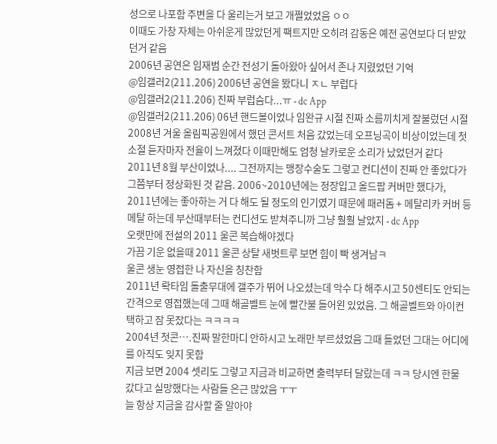성으로 나포함 주변을 다 울리는거 보고 개쩔었었음 ㅇㅇ
이때도 가창 자체는 아쉬운게 많았던게 팩트지만 오히려 감동은 예전 공연보다 더 받았던거 같음
2006년 공연은 임재범 순간 전성기 돌아왔아 싶어서 존나 지렸었던 기억
@임갤러2(211.206) 2006년 공연을 봤다니 ㅈㄴ 부럽다
@임갤러2(211.206) 진짜 부럽슴다...ㅠ - dc App
@임갤러2(211.206) 06년 핸드볼이었나 임완규 시절 진짜 소름끼치게 잘불렀던 시절
2008년 겨울 올림픽공원에서 했던 콘서트 처음 갔었는데 오프닝곡이 비상이었는데 첫소절 듣자마자 전율이 느껴졌다 이때만해도 엄청 날카로운 소리가 났었던거 같다
2011년 8월 부산이었나.... 그전까지는 맹장수술도 그렇고 컨디션이 진짜 안 좋았다가 그쯤부터 정상화된 것 같음. 2006~2010년에는 정장입고 올드팝 커버만 했다가, 2011년에는 좋아하는 거 다 해도 될 정도의 인기였기 때문에 패러돔 + 메탈리카 커버 등 메탈 하는데 부산때부터는 컨디션도 받쳐주니까 그냥 훨훨 날았지 - dc App
오랫만에 전설의 2011 울콘 복습해야겠다
가끔 기운 없을때 2011 울콘 상탈 새벗트루 보면 힘이 빡 생겨남ㅋ
울콘 생눈 영접한 나 자신을 칭찬함
2011년 롹타임 돌출무대에 갤주가 뛰어 나오셨는데 악수 다 해주시고 50센티도 안되는 간격으로 영접했는데 그때 해골벨트 눈에 빨간불 들어왼 있었음. 그 해골벨트와 아이컨택하고 잠 못잤다는 ㅋㅋㅋㅋ
2004년 첫콘….진짜 말한마디 안하시고 노래만 부르셨었음 그때 들었던 그대는 어디에를 아직도 잊지 못함
지금 보면 2004 셋리도 그렇고 지금과 비교하면 출력부터 달랐는데 ㅋㅋ 당시엔 한물 갔다고 실망했다는 사람들 은근 많았음 ㅜㅜ
늘 항상 지금을 감사할 줄 알아야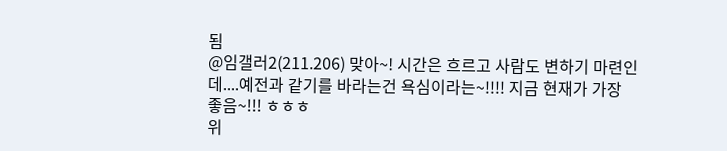됨
@임갤러2(211.206) 맞아~! 시간은 흐르고 사람도 변하기 마련인데....예전과 같기를 바라는건 욕심이라는~!!!! 지금 현재가 가장 좋음~!!! ㅎㅎㅎ
위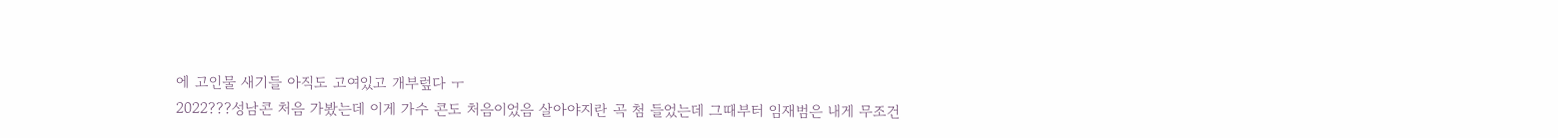에 고인물 새기들 아직도 고여있고 개부렆다 ㅜ
2022???성남콘 처음 가봤는데 이게 가수 콘도 처음이었음 살아야지란 곡 첨 들었는데 그때부터 임재범은 내게 무조건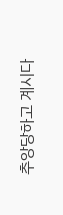추앙당하고 계시다